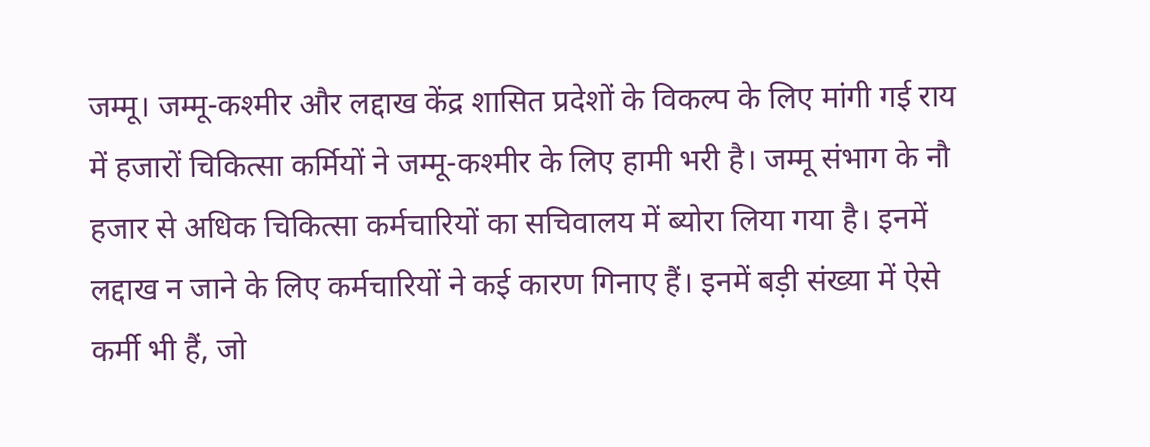जम्मू। जम्मू-कश्मीर और लद्दाख केंद्र शासित प्रदेशों के विकल्प के लिए मांगी गई राय में हजारों चिकित्सा कर्मियों ने जम्मू-कश्मीर के लिए हामी भरी है। जम्मू संभाग के नौ हजार से अधिक चिकित्सा कर्मचारियों का सचिवालय में ब्योरा लिया गया है। इनमें लद्दाख न जाने के लिए कर्मचारियों ने कई कारण गिनाए हैं। इनमें बड़ी संख्या में ऐसे कर्मी भी हैं, जो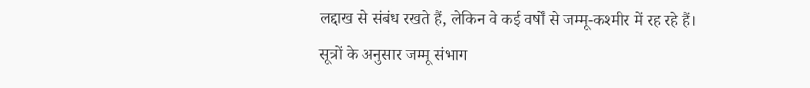लद्दाख से संबंध रखते हैं, लेकिन वे कई वर्षों से जम्मू-कश्मीर में रह रहे हैं।
सूत्रों के अनुसार जम्मू संभाग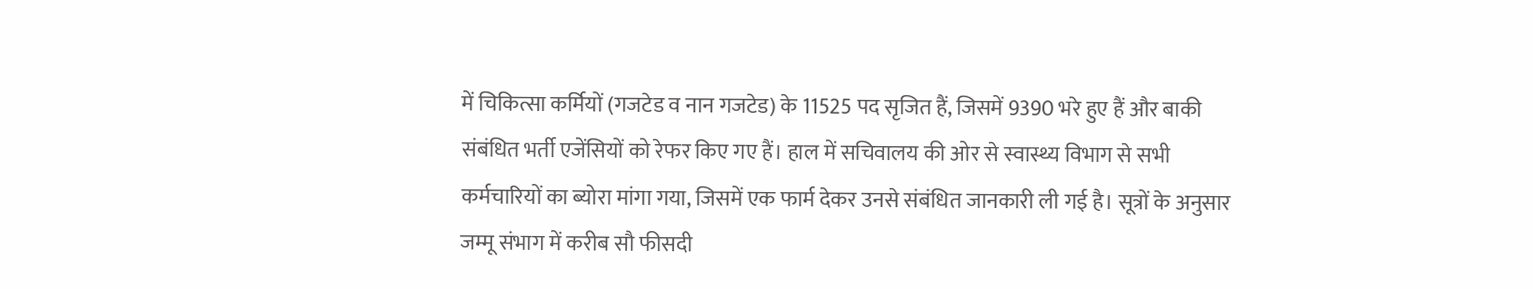में चिकित्सा कर्मियों (गजटेड व नान गजटेड) के 11525 पद सृजित हैं, जिसमें 9390 भरे हुए हैं और बाकी संबंधित भर्ती एजेंसियों को रेफर किए गए हैं। हाल में सचिवालय की ओर से स्वास्थ्य विभाग से सभी कर्मचारियों का ब्योरा मांगा गया, जिसमें एक फार्म देकर उनसे संबंधित जानकारी ली गई है। सूत्रों के अनुसार जम्मू संभाग में करीब सौ फीसदी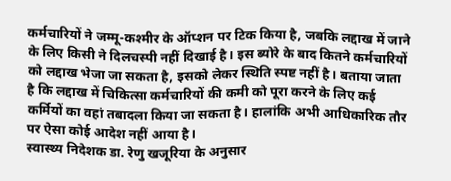कर्मचारियों ने जम्मू-कश्मीर के ऑप्शन पर टिक किया है, जबकि लद्दाख में जाने के लिए किसी ने दिलचस्पी नहीं दिखाई है। इस ब्योरे के बाद कितने कर्मचारियों को लद्दाख भेजा जा सकता है, इसको लेकर स्थिति स्पष्ट नहीं है। बताया जाता है कि लद्दाख में चिकित्सा कर्मचारियों की कमी को पूरा करने के लिए कई कर्मियों का वहां तबादला किया जा सकता है। हालांकि अभी आधिकारिक तौर पर ऐसा कोई आदेश नहीं आया है।
स्वास्थ्य निदेशक डा. रेणु खजूरिया के अनुसार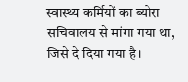स्वास्थ्य कर्मियों का ब्योरा सचिवालय से मांगा गया था, जिसे दे दिया गया है।